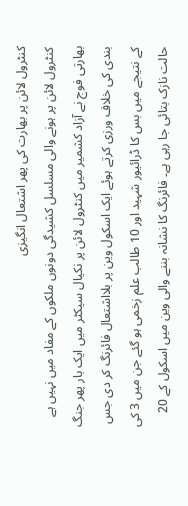کنٹرول لائن پر بھارت کی پھر اشتعال انگیزی
کنٹرول لائن پر ہونے والی مسلسل کشیدگی دونوں ملکوں کے مفاد میں نہیں ہے
بھارتی فوج نے آزاد کشمیر میں کنٹرول لائن پر نکیال سیکٹر میں ایک بار پھر جنگ بندی کی خلاف ورزی کرتے ہوئے ایک اسکول وین پر بلااشتعال فائرنگ کر دی جس کے نتیجے میں بس کا ڈرائیور شہید اور 10 طالب علم زخمی ہو گئے جن میں 3 کی حالت نازک بتائی جا رہی ہے۔ فائرنگ کا نشانہ بننے والی وین میں اسکول کے 20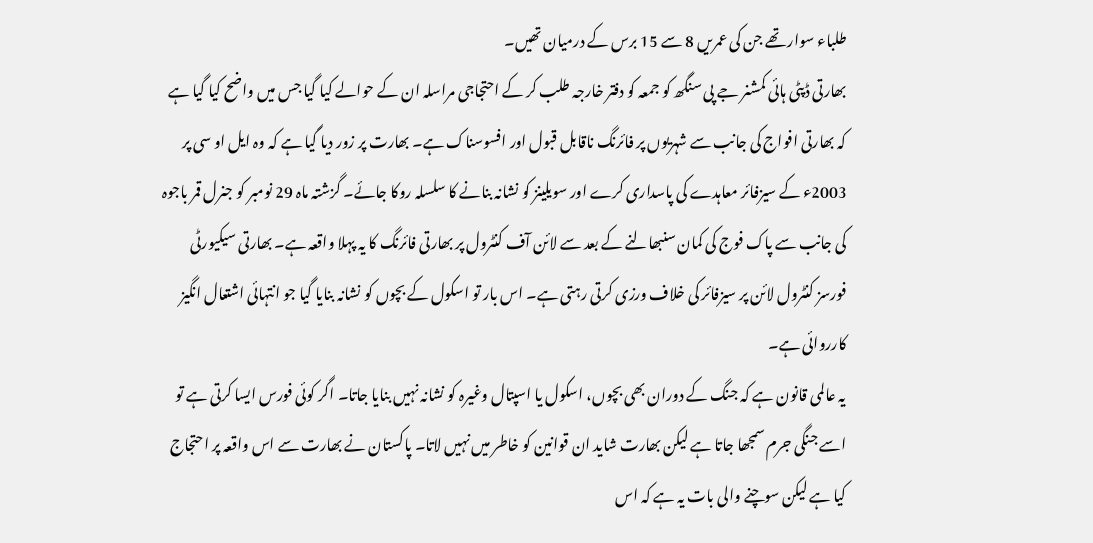طلباء سوار تھے جن کی عمریں 8 سے 15 برس کے درمیان تھیں۔
بھارتی ڈپٹی ہائی کمشنر جے پی سنگھ کو جمعہ کو دفتر خارجہ طلب کر کے احتجاجی مراسلہ ان کے حوالے کیا گیا جس میں واضح کیا گیا ہے کہ بھارتی افواج کی جانب سے شہریوں پر فائرنگ ناقابل قبول اور افسوسناک ہے۔ بھارت پر زور دیا گیا ہے کہ وہ ایل او سی پر 2003ء کے سیزفائر معاہدے کی پاسداری کرے اور سویلینز کو نشانہ بنانے کا سلسلہ روکا جائے۔ گزشتہ ماہ 29 نومبر کو جنرل قمر باجوہ کی جانب سے پاک فوج کی کمان سنبھالنے کے بعد سے لائن آف کنٹرول پر بھارتی فائرنگ کا یہ پہلا واقعہ ہے۔ بھارتی سیکیورٹی فورسز کنٹرول لائن پر سیزفائر کی خلاف ورزی کرتی رہتی ہے۔ اس بار تو اسکول کے بچوں کو نشانہ بنایا گیا جو انتہائی اشتعال انگیز کارروائی ہے۔
یہ عالمی قانون ہے کہ جنگ کے دوران بھی بچوں، اسکول یا اسپتال وغیرہ کو نشانہ نہیں بنایا جاتا۔ اگر کوئی فورس ایسا کرتی ہے تو اسے جنگی جرم سمجھا جاتا ہے لیکن بھارت شاید ان قوانین کو خاطر میں نہیں لاتا۔ پاکستان نے بھارت سے اس واقعہ پر احتجاج کیا ہے لیکن سوچنے والی بات یہ ہے کہ اس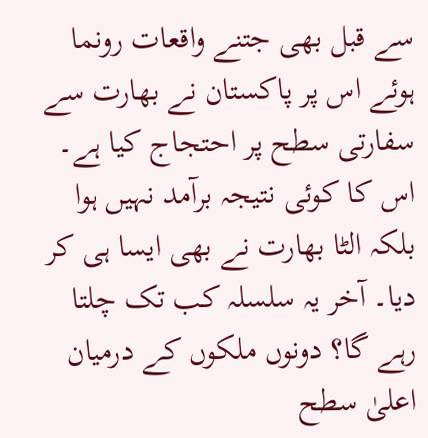سے قبل بھی جتنے واقعات رونما ہوئے اس پر پاکستان نے بھارت سے سفارتی سطح پر احتجاج کیا ہے۔ اس کا کوئی نتیجہ برآمد نہیں ہوا بلکہ الٹا بھارت نے بھی ایسا ہی کر دیا۔ آخر یہ سلسلہ کب تک چلتا رہے گا؟ دونوں ملکوں کے درمیان اعلیٰ سطح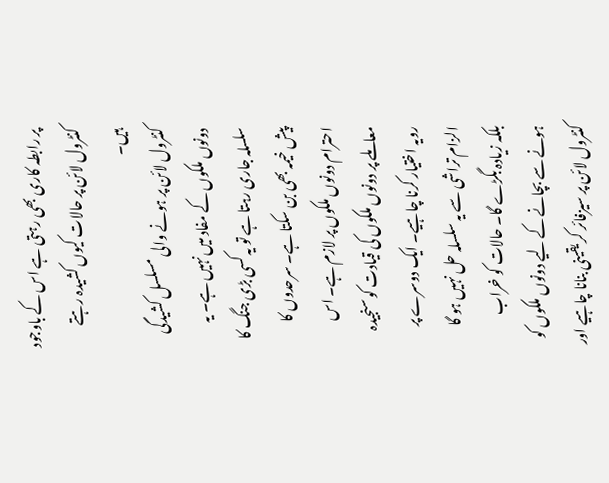پر رابطہ کاری بھی رہتی ہے اس کے باوجود کنٹرول لائن پر حالات کیوں کشیدہ رہتے ہیں۔
کنٹرول لائن پر ہونے والی مسلسل کشیدگی دونوں ملکوں کے مفاد میں نہیں ہے۔ یہ سلسلہ جاری رہتا ہے تو یہ کسی بڑی جنگ کا پیش خیمہ بھی بن سکتا ہے۔ سرحدوں کا احترام دونوں ملکوں پر لازم ہے۔ اس معاملے پر دونوں ملکوں کی قیادت کو سنجیدہ رویہ اختیار کرنا چاہیے۔ ایک دوسرے پر الزام تراشی سے یہ سلسلہ حل نہیں ہو گا بلکہ زیادہ بگڑے گا۔ حالات کو خراب ہونے سے بچانے کے لیے دونوں ملکوں کو کنٹرول لائن پر سیزفائر کر یقینی بنانا چاہیے اور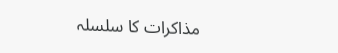مذاکرات کا سلسلہ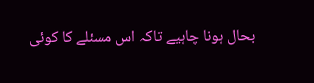بحال ہونا چاہیے تاکہ اس مسئلے کا کوئی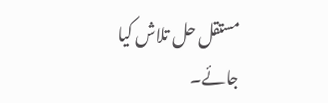مستقل حل تلاش کیا جائے۔